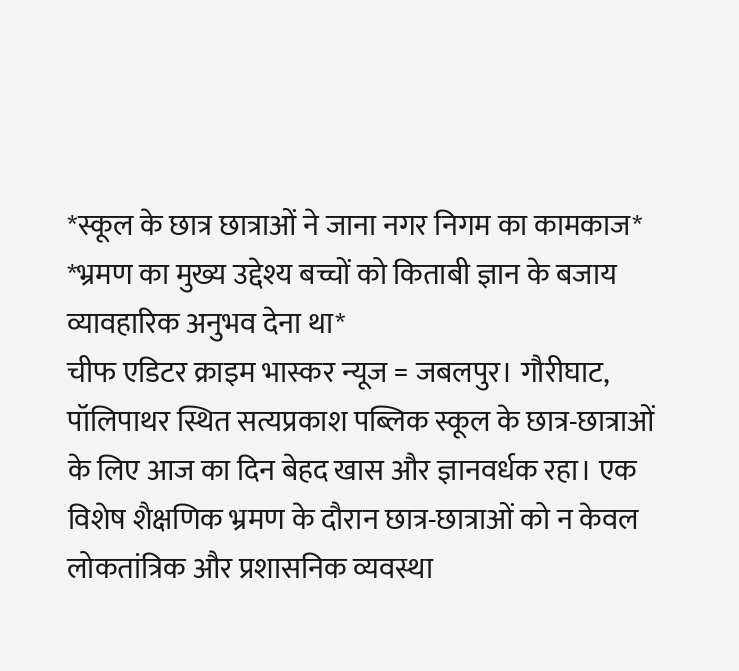*स्कूल के छात्र छात्राओं ने जाना नगर निगम का कामकाज*
*भ्रमण का मुख्य उद्देश्य बच्चों को किताबी ज्ञान के बजाय व्यावहारिक अनुभव देना था*
चीफ एडिटर क्राइम भास्कर न्यूज = जबलपुर। गौरीघाट, पॉलिपाथर स्थित सत्यप्रकाश पब्लिक स्कूल के छात्र-छात्राओं के लिए आज का दिन बेहद खास और ज्ञानवर्धक रहा। एक विशेष शैक्षणिक भ्रमण के दौरान छात्र-छात्राओं को न केवल लोकतांत्रिक और प्रशासनिक व्यवस्था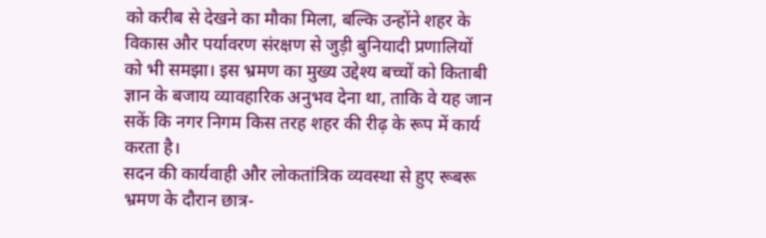को करीब से देखने का मौका मिला, बल्कि उन्होंने शहर के विकास और पर्यावरण संरक्षण से जुड़ी बुनियादी प्रणालियों को भी समझा। इस भ्रमण का मुख्य उद्देश्य बच्चों को किताबी ज्ञान के बजाय व्यावहारिक अनुभव देना था, ताकि वे यह जान सकें कि नगर निगम किस तरह शहर की रीढ़ के रूप में कार्य करता है।
सदन की कार्यवाही और लोकतांत्रिक व्यवस्था से हुए रूबरू
भ्रमण के दौरान छात्र-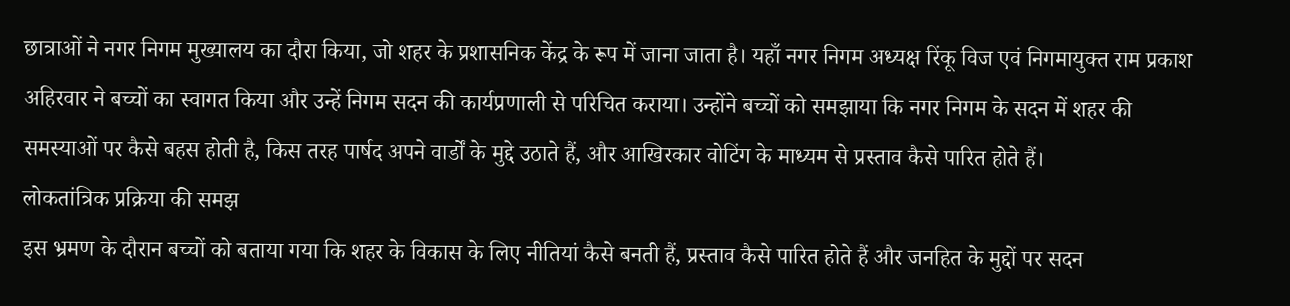छात्राओं ने नगर निगम मुख्यालय का दौरा किया, जो शहर के प्रशासनिक केंद्र के रूप में जाना जाता है। यहाँ नगर निगम अध्यक्ष रिंकू विज एवं निगमायुक्त राम प्रकाश अहिरवार ने बच्चों का स्वागत किया और उन्हें निगम सदन की कार्यप्रणाली से परिचित कराया। उन्होंने बच्चों को समझाया कि नगर निगम के सदन में शहर की समस्याओं पर कैसे बहस होती है, किस तरह पार्षद अपने वार्डों के मुद्दे उठाते हैं, और आखिरकार वोटिंग के माध्यम से प्रस्ताव कैसे पारित होते हैं।
लोकतांत्रिक प्रक्रिया की समझ
इस भ्रमण के दौरान बच्चों को बताया गया कि शहर के विकास के लिए नीतियां कैसे बनती हैं, प्रस्ताव कैसे पारित होते हैं और जनहित के मुद्दों पर सदन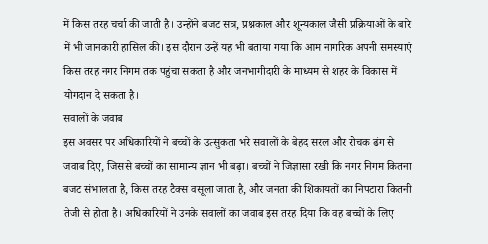में किस तरह चर्चा की जाती है। उन्होंने बजट सत्र, प्रश्नकाल और शून्यकाल जैसी प्रक्रियाओं के बारे में भी जानकारी हासिल की। इस दौरान उन्हें यह भी बताया गया कि आम नागरिक अपनी समस्याएं किस तरह नगर निगम तक पहुंचा सकता है और जनभागीदारी के माध्यम से शहर के विकास में योगदान दे सकता है।
सवालों के जवाब
इस अवसर पर अधिकारियों ने बच्चों के उत्सुकता भरे सवालों के बेहद सरल और रोचक ढंग से जवाब दिए, जिससे बच्चों का सामान्य ज्ञान भी बढ़ा। बच्चों ने जिज्ञासा रखी कि नगर निगम कितना बजट संभालता है, किस तरह टैक्स वसूला जाता है, और जनता की शिकायतों का निपटारा कितनी तेजी से होता है। अधिकारियों ने उनके सवालों का जवाब इस तरह दिया कि वह बच्चों के लिए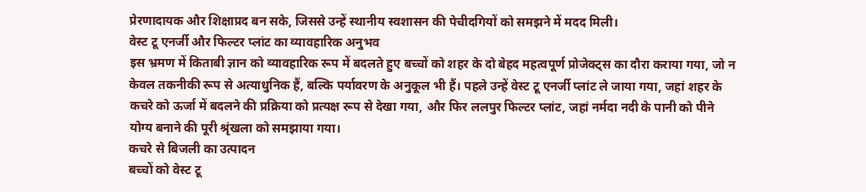प्रेरणादायक और शिक्षाप्रद बन सके, जिससे उन्हें स्थानीय स्वशासन की पेचीदगियों को समझने में मदद मिली।
वेस्ट टू एनर्जी और फिल्टर प्लांट का व्यावहारिक अनुभव
इस भ्रमण में किताबी ज्ञान को व्यावहारिक रूप में बदलते हुए बच्चों को शहर के दो बेहद महत्वपूर्ण प्रोजेक्ट्स का दौरा कराया गया, जो न केवल तकनीकी रूप से अत्याधुनिक हैं, बल्कि पर्यावरण के अनुकूल भी हैं। पहले उन्हें वेस्ट टू एनर्जी प्लांट ले जाया गया, जहां शहर के कचरे को ऊर्जा में बदलने की प्रक्रिया को प्रत्यक्ष रूप से देखा गया, और फिर ललपुर फिल्टर प्लांट, जहां नर्मदा नदी के पानी को पीने योग्य बनाने की पूरी श्रृंखला को समझाया गया।
कचरे से बिजली का उत्पादन
बच्चों को वेस्ट टू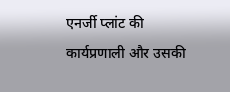एनर्जी प्लांट की कार्यप्रणाली और उसकी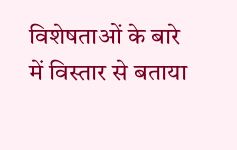विशेषताओं के बारे में विस्तार से बताया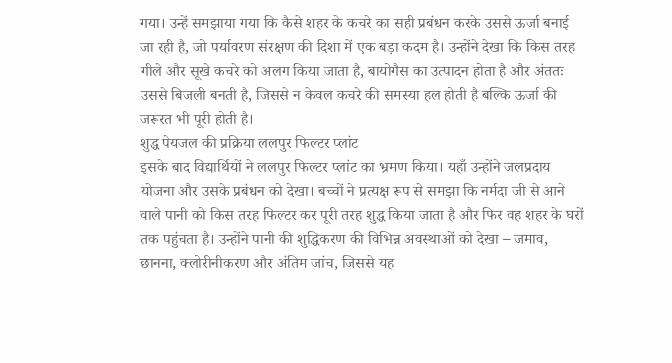गया। उन्हें समझाया गया कि कैसे शहर के कचरे का सही प्रबंधन करके उससे ऊर्जा बनाई जा रही है, जो पर्यावरण संरक्षण की दिशा में एक बड़ा कदम है। उन्होंने देखा कि किस तरह गीले और सूखे कचरे को अलग किया जाता है, बायोगैस का उत्पादन होता है और अंततः उससे बिजली बनती है, जिससे न केवल कचरे की समस्या हल होती है बल्कि ऊर्जा की जरूरत भी पूरी होती है।
शुद्ध पेयजल की प्रक्रिया ललपुर फिल्टर प्लांट
इसके बाद विद्यार्थियों ने ललपुर फिल्टर प्लांट का भ्रमण किया। यहाँ उन्होंने जलप्रदाय योजना और उसके प्रबंधन को देखा। बच्चों ने प्रत्यक्ष रूप से समझा कि नर्मदा जी से आने वाले पानी को किस तरह फिल्टर कर पूरी तरह शुद्ध किया जाता है और फिर वह शहर के घरों तक पहुंचता है। उन्होंने पानी की शुद्धिकरण की विभिन्न अवस्थाओं को देखा – जमाव, छानना, क्लोरीनीकरण और अंतिम जांच, जिससे यह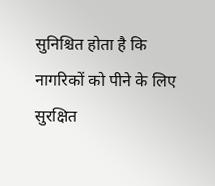सुनिश्चित होता है कि नागरिकों को पीने के लिए सुरक्षित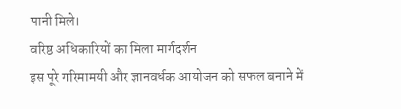पानी मिले।
वरिष्ठ अधिकारियों का मिला मार्गदर्शन
इस पूरे गरिमामयी और ज्ञानवर्धक आयोजन को सफल बनाने में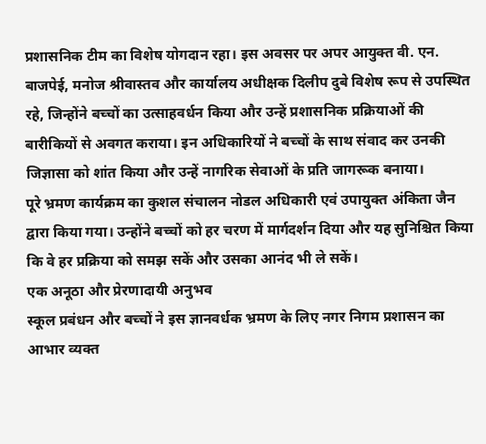प्रशासनिक टीम का विशेष योगदान रहा। इस अवसर पर अपर आयुक्त वी. एन. बाजपेई, मनोज श्रीवास्तव और कार्यालय अधीक्षक दिलीप दुबे विशेष रूप से उपस्थित रहे, जिन्होंने बच्चों का उत्साहवर्धन किया और उन्हें प्रशासनिक प्रक्रियाओं की बारीकियों से अवगत कराया। इन अधिकारियों ने बच्चों के साथ संवाद कर उनकी जिज्ञासा को शांत किया और उन्हें नागरिक सेवाओं के प्रति जागरूक बनाया।
पूरे भ्रमण कार्यक्रम का कुशल संचालन नोडल अधिकारी एवं उपायुक्त अंकिता जैन द्वारा किया गया। उन्होंने बच्चों को हर चरण में मार्गदर्शन दिया और यह सुनिश्चित किया कि वे हर प्रक्रिया को समझ सकें और उसका आनंद भी ले सकें।
एक अनूठा और प्रेरणादायी अनुभव
स्कूल प्रबंधन और बच्चों ने इस ज्ञानवर्धक भ्रमण के लिए नगर निगम प्रशासन का आभार व्यक्त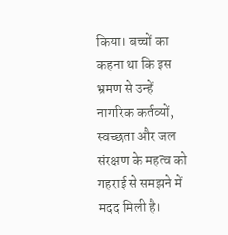किया। बच्चों का कहना था कि इस भ्रमण से उन्हें नागरिक कर्तव्यों, स्वच्छता और जल संरक्षण के महत्व को गहराई से समझने में मदद मिली है।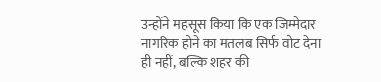उन्होंने महसूस किया कि एक जिम्मेदार नागरिक होने का मतलब सिर्फ वोट देना ही नहीं, बल्कि शहर की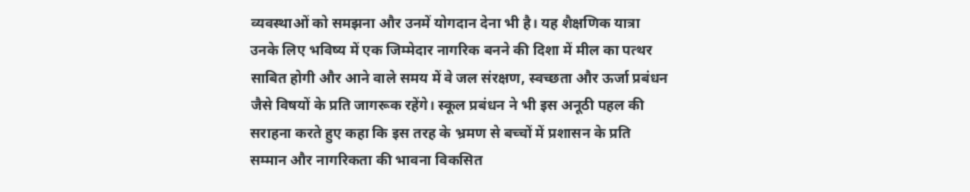व्यवस्थाओं को समझना और उनमें योगदान देना भी है। यह शैक्षणिक यात्रा उनके लिए भविष्य में एक जिम्मेदार नागरिक बनने की दिशा में मील का पत्थर साबित होगी और आने वाले समय में वे जल संरक्षण, स्वच्छता और ऊर्जा प्रबंधन जैसे विषयों के प्रति जागरूक रहेंगे। स्कूल प्रबंधन ने भी इस अनूठी पहल की सराहना करते हुए कहा कि इस तरह के भ्रमण से बच्चों में प्रशासन के प्रति सम्मान और नागरिकता की भावना विकसित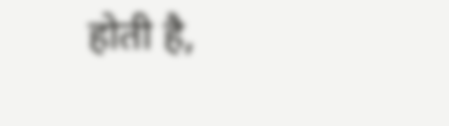होती है,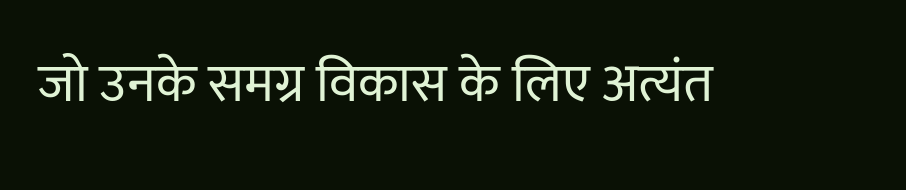जो उनके समग्र विकास के लिए अत्यंत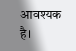आवश्यक है।